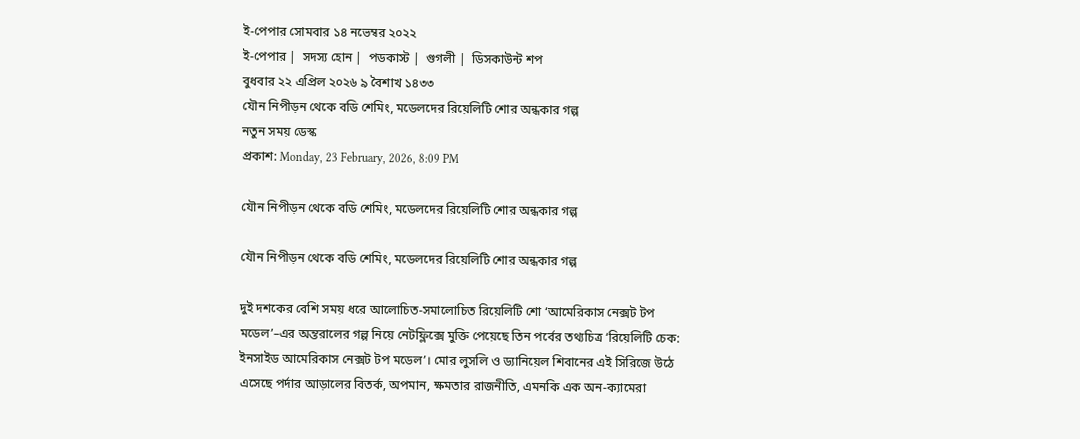ই-পেপার সোমবার ১৪ নভেম্বর ২০২২
ই-পেপার |  সদস্য হোন |  পডকাস্ট |  গুগলী |  ডিসকাউন্ট শপ
বুধবার ২২ এপ্রিল ২০২৬ ৯ বৈশাখ ১৪৩৩
যৌন নিপীড়ন থেকে বডি শেমিং, মডেলদের রিয়েলিটি শোর অন্ধকার গল্প
নতুন সময় ডেস্ক
প্রকাশ: Monday, 23 February, 2026, 8:09 PM

যৌন নিপীড়ন থেকে বডি শেমিং, মডেলদের রিয়েলিটি শোর অন্ধকার গল্প

যৌন নিপীড়ন থেকে বডি শেমিং, মডেলদের রিয়েলিটি শোর অন্ধকার গল্প

দুই দশকের বেশি সময় ধরে আলোচিত-সমালোচিত রিয়েলিটি শো ‘আমেরিকাস নেক্সট টপ মডেল’–এর অন্তরালের গল্প নিয়ে নেটফ্লিক্সে মুক্তি পেয়েছে তিন পর্বের তথ্যচিত্র ‘রিয়েলিটি চেক: ইনসাইড আমেরিকাস নেক্সট টপ মডেল’। মোর লুসলি ও ড্যানিয়েল শিবানের এই সিরিজে উঠে এসেছে পর্দার আড়ালের বিতর্ক, অপমান, ক্ষমতার রাজনীতি, এমনকি এক অন-ক্যামেরা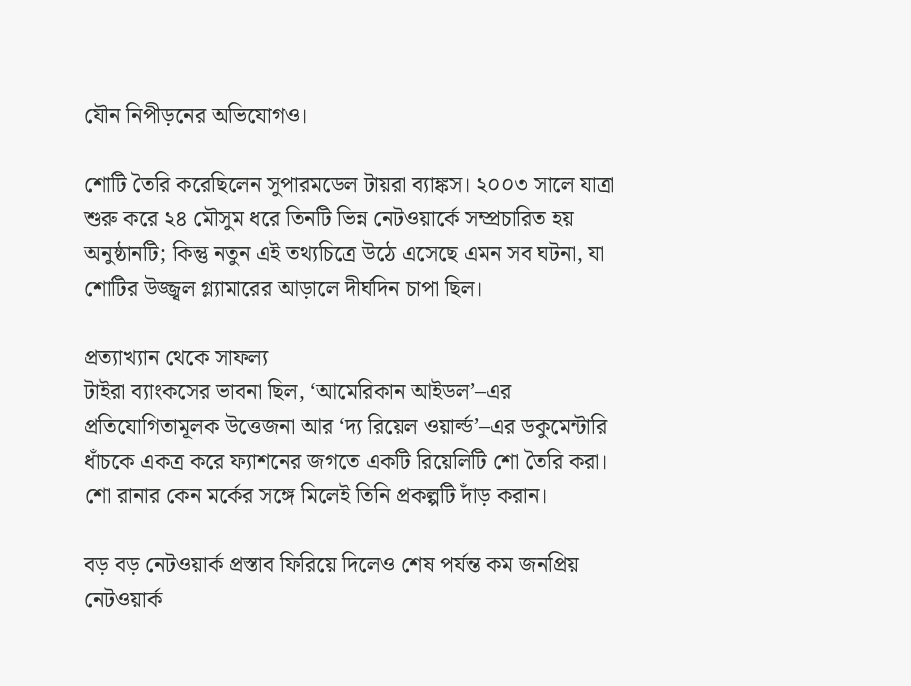যৌন নিপীড়নের অভিযোগও।

শোটি তৈরি করেছিলেন সুপারমডেল টায়রা ব্যাঙ্কস। ২০০৩ সালে যাত্রা শুরু করে ২৪ মৌসুম ধরে তিনটি ভিন্ন নেটওয়ার্কে সম্প্রচারিত হয় অনুষ্ঠানটি; কিন্তু নতুন এই তথ্যচিত্রে উঠে এসেছে এমন সব ঘটনা, যা শোটির উজ্জ্বল গ্ল্যামারের আড়ালে দীর্ঘদিন চাপা ছিল।

প্রত্যাখ্যান থেকে সাফল্য
টাইরা ব্যাংকসের ভাবনা ছিল, ‘আমেরিকান আইডল’–এর প্রতিযোগিতামূলক উত্তেজনা আর ‘দ্য রিয়েল ওয়ার্ল্ড’–এর ডকুমেন্টারি ধাঁচকে একত্র করে ফ্যাশনের জগতে একটি রিয়েলিটি শো তৈরি করা। শো রানার কেন মর্কের সঙ্গে মিলেই তিনি প্রকল্পটি দাঁড় করান।

বড় বড় নেটওয়ার্ক প্রস্তাব ফিরিয়ে দিলেও শেষ পর্যন্ত কম জনপ্রিয় নেটওয়ার্ক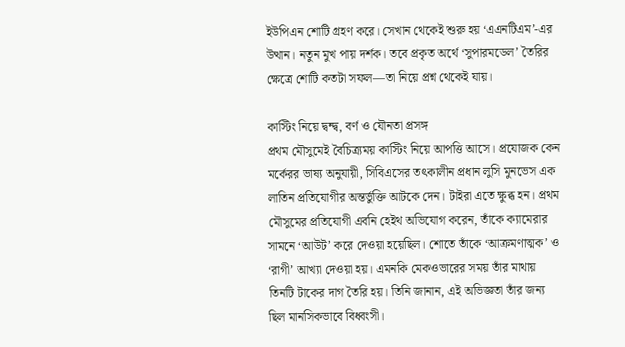ইউপিএন শোটি গ্রহণ করে। সেখান থেকেই শুরু হয় ‘এএনটিএম’-এর উত্থান। নতুন মুখ পায় দর্শক। তবে প্রকৃত অর্থে ‘সুপারমডেল’ তৈরির ক্ষেত্রে শোটি কতটা সফল—তা নিয়ে প্রশ্ন থেকেই যায়।

কাস্টিং নিয়ে দ্বন্দ্ব, বর্ণ ও যৌনতা প্রসঙ্গ
প্রথম মৌসুমেই বৈচিত্র্যময় কাস্টিং নিয়ে আপত্তি আসে। প্রযোজক কেন মর্কেরর ভাষ্য অনুযায়ী, সিবিএসের তৎকালীন প্রধান লুসি মুনভেস এক লাতিন প্রতিযোগীর অন্তর্ভুক্তি আটকে দেন। টাইরা এতে ক্ষুব্ধ হন। প্রথম মৌসুমের প্রতিযোগী এবনি হেইথ অভিযোগ করেন, তাঁকে ক্যামেরার সামনে ‘আউট’ করে দেওয়া হয়েছিল। শোতে তাঁকে ‘আক্রমণাত্মক’ ও ‘রাগী’ আখ্যা দেওয়া হয়। এমনকি মেকওভারের সময় তাঁর মাথায় তিনটি টাকের দাগ তৈরি হয়। তিনি জানান, এই অভিজ্ঞতা তাঁর জন্য ছিল মানসিকভাবে বিধ্বংসী।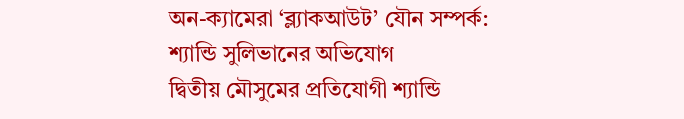অন-ক্যামেরা ‘ব্ল্যাকআউট’ যৌন সম্পর্ক: শ্যান্ডি সুলিভানের অভিযোগ
দ্বিতীয় মৌসুমের প্রতিযোগী শ্যান্ডি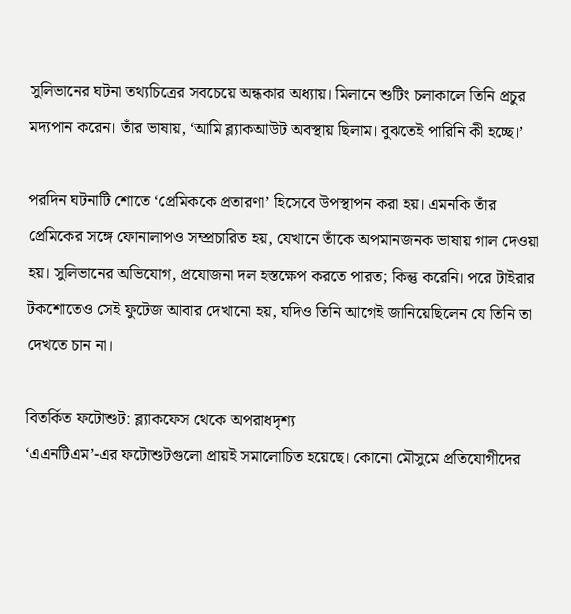সুলিভানের ঘটনা তথ্যচিত্রের সবচেয়ে অন্ধকার অধ্যায়। মিলানে শুটিং চলাকালে তিনি প্রচুর মদ্যপান করেন। তাঁর ভাষায়, ‘আমি ব্ল্যাকআউট অবস্থায় ছিলাম। বুঝতেই পারিনি কী হচ্ছে।’

পরদিন ঘটনাটি শোতে ‘প্রেমিককে প্রতারণা’ হিসেবে উপস্থাপন করা হয়। এমনকি তাঁর প্রেমিকের সঙ্গে ফোনালাপও সম্প্রচারিত হয়, যেখানে তাঁকে অপমানজনক ভাষায় গাল দেওয়া হয়। সুলিভানের অভিযোগ, প্রযোজনা দল হস্তক্ষেপ করতে পারত; কিন্তু করেনি। পরে টাইরার টকশোতেও সেই ফুটেজ আবার দেখানো হয়, যদিও তিনি আগেই জানিয়েছিলেন যে তিনি তা দেখতে চান না।

বিতর্কিত ফটোশুট: ব্ল্যাকফেস থেকে অপরাধদৃশ্য
‘এএনটিএম’-এর ফটোশুটগুলো প্রায়ই সমালোচিত হয়েছে। কোনো মৌসুমে প্রতিযোগীদের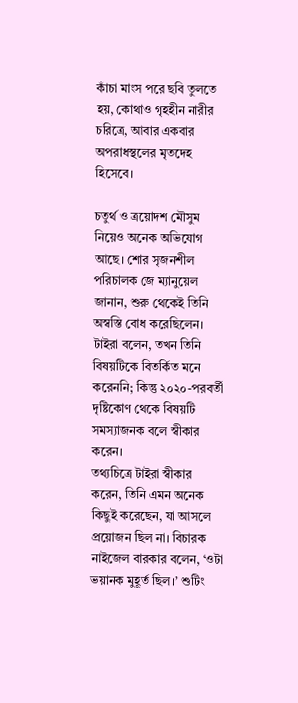কাঁচা মাংস পরে ছবি তুলতে হয়, কোথাও গৃহহীন নারীর চরিত্রে, আবার একবার অপরাধস্থলের মৃতদেহ হিসেবে।

চতুর্থ ও ত্রয়োদশ মৌসুম নিয়েও অনেক অভিযোগ আছে। শোর সৃজনশীল পরিচালক জে ম্যানুয়েল জানান, শুরু থেকেই তিনি অস্বস্তি বোধ করেছিলেন। টাইরা বলেন, তখন তিনি বিষয়টিকে বিতর্কিত মনে করেননি; কিন্তু ২০২০-পরবর্তী দৃষ্টিকোণ থেকে বিষয়টি সমস্যাজনক বলে স্বীকার করেন।
তথ্যচিত্রে টাইরা স্বীকার করেন, তিনি এমন অনেক কিছুই করেছেন, যা আসলে প্রয়োজন ছিল না। বিচারক নাইজেল বারকার বলেন, ‘ওটা ভয়ানক মুহূর্ত ছিল।’ শুটিং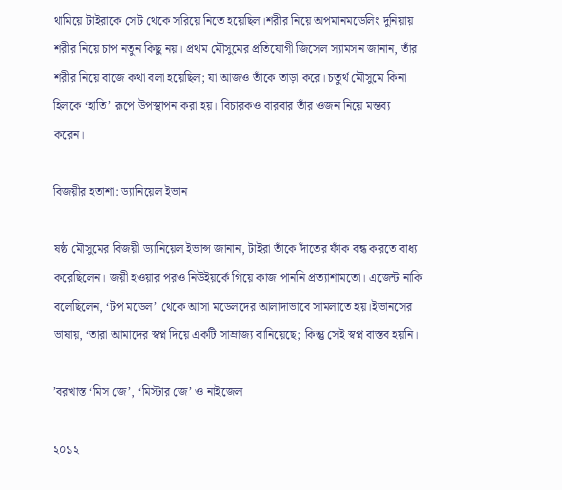থামিয়ে টাইরাকে সেট থেকে সরিয়ে নিতে হয়েছিল।শরীর নিয়ে অপমানমডেলিং দুনিয়ায় শরীর নিয়ে চাপ নতুন কিছু নয়। প্রথম মৌসুমের প্রতিযোগী জিসেল স্যামসন জানান, তাঁর শরীর নিয়ে বাজে কথা বলা হয়েছিল; যা আজও তাঁকে তাড়া করে। চতুর্থ মৌসুমে কিনা হিলকে ‘হাতি’ রূপে উপস্থাপন করা হয়। বিচারকও বারবার তাঁর ওজন নিয়ে মন্তব্য করেন।

বিজয়ীর হতাশা: ড্যানিয়েল ইভান

ষষ্ঠ মৌসুমের বিজয়ী ড্যানিয়েল ইভান্স জানান, টাইরা তাঁকে দাঁতের ফাঁক বন্ধ করতে বাধ্য করেছিলেন। জয়ী হওয়ার পরও নিউইয়র্কে গিয়ে কাজ পাননি প্রত্যাশামতো। এজেন্ট নাকি বলেছিলেন, ‘টপ মডেল’ থেকে আসা মডেলদের আলাদাভাবে সামলাতে হয়।ইভানসের ভাষায়, ‘তারা আমাদের স্বপ্ন দিয়ে একটি সাম্রাজ্য বানিয়েছে; কিন্তু সেই স্বপ্ন বাস্তব হয়নি।

’বরখাস্ত ‘মিস জে’, ‘মিস্টার জে’ ও নাইজেল

২০১২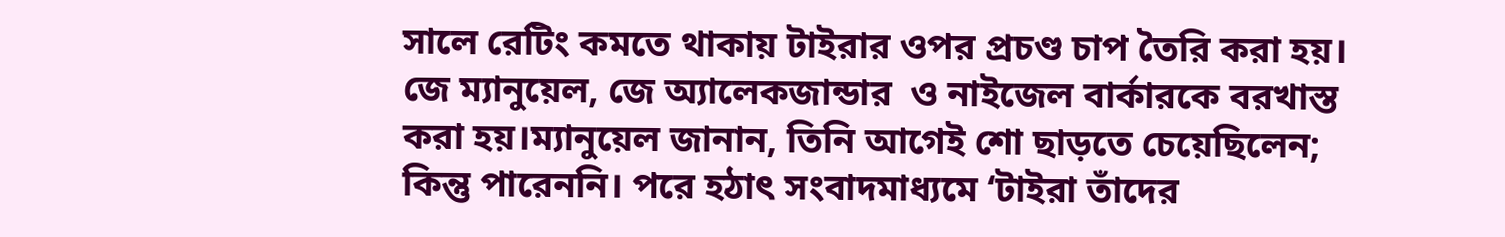সালে রেটিং কমতে থাকায় টাইরার ওপর প্রচণ্ড চাপ তৈরি করা হয়। জে ম্যানুয়েল, জে অ্যালেকজান্ডার  ও নাইজেল বার্কারকে বরখাস্ত করা হয়।ম্যানুয়েল জানান, তিনি আগেই শো ছাড়তে চেয়েছিলেন; কিন্তু পারেননি। পরে হঠাৎ সংবাদমাধ্যমে ‘টাইরা তাঁদের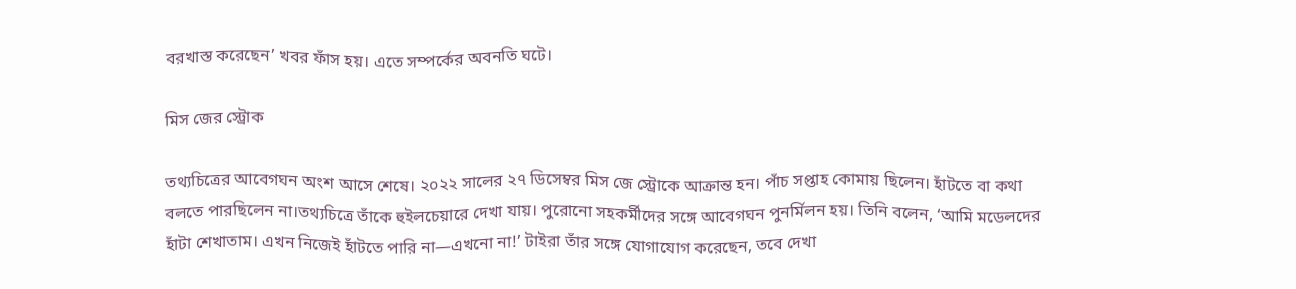বরখাস্ত করেছেন’ খবর ফাঁস হয়। এতে সম্পর্কের অবনতি ঘটে।

মিস জের স্ট্রোক

তথ্যচিত্রের আবেগঘন অংশ আসে শেষে। ২০২২ সালের ২৭ ডিসেম্বর মিস জে স্ট্রোকে আক্রান্ত হন। পাঁচ সপ্তাহ কোমায় ছিলেন। হাঁটতে বা কথা বলতে পারছিলেন না।তথ্যচিত্রে তাঁকে হুইলচেয়ারে দেখা যায়। পুরোনো সহকর্মীদের সঙ্গে আবেগঘন পুনর্মিলন হয়। তিনি বলেন, ‘আমি মডেলদের হাঁটা শেখাতাম। এখন নিজেই হাঁটতে পারি না—এখনো না!’ টাইরা তাঁর সঙ্গে যোগাযোগ করেছেন, তবে দেখা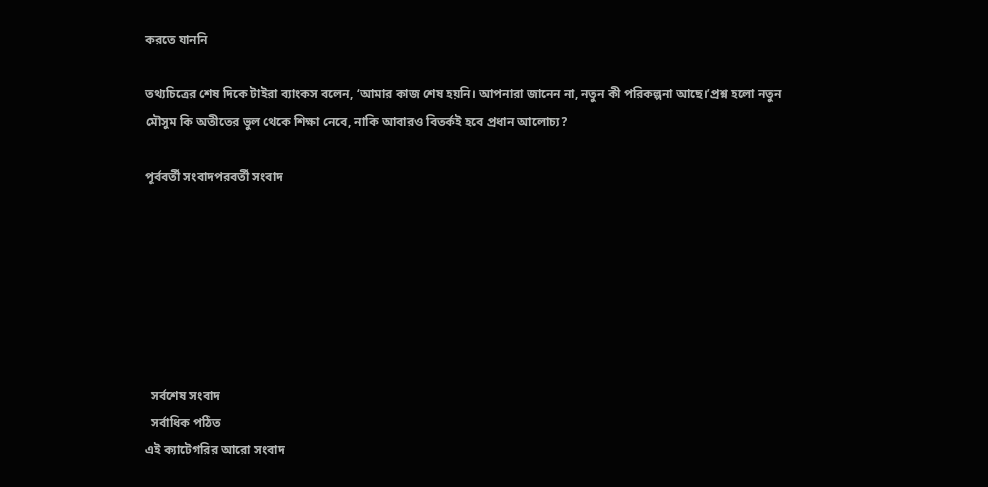করতে যাননি

তথ্যচিত্রের শেষ দিকে টাইরা ব্যাংকস বলেন, ‘আমার কাজ শেষ হয়নি। আপনারা জানেন না, নতুন কী পরিকল্পনা আছে।’প্রশ্ন হলো নতুন মৌসুম কি অতীতের ভুল থেকে শিক্ষা নেবে, নাকি আবারও বিতর্কই হবে প্রধান আলোচ্য?

পূর্ববর্তী সংবাদপরবর্তী সংবাদ







  সর্বশেষ সংবাদ
  সর্বাধিক পঠিত
এই ক্যাটেগরির আরো সংবাদ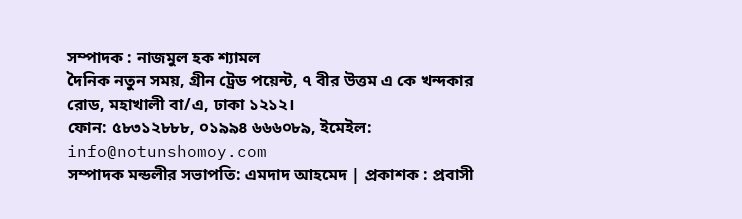সম্পাদক : নাজমুল হক শ্যামল
দৈনিক নতুন সময়, গ্রীন ট্রেড পয়েন্ট, ৭ বীর উত্তম এ কে খন্দকার রোড, মহাখালী বা/এ, ঢাকা ১২১২।
ফোন: ৫৮৩১২৮৮৮, ০১৯৯৪ ৬৬৬০৮৯, ইমেইল: info@notunshomoy.com
সম্পাদক মন্ডলীর সভাপতি: এমদাদ আহমেদ | প্রকাশক : প্রবাসী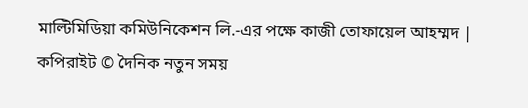মাল্টিমিডিয়া কমিউনিকেশন লি.-এর পক্ষে কাজী তোফায়েল আহম্মদ | কপিরাইট © দৈনিক নতুন সময়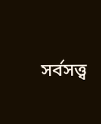সর্বসত্ত্ব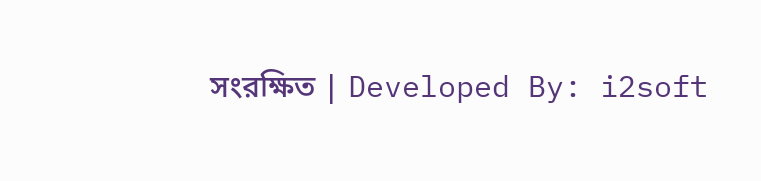সংরক্ষিত | Developed By: i2soft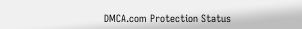DMCA.com Protection Status